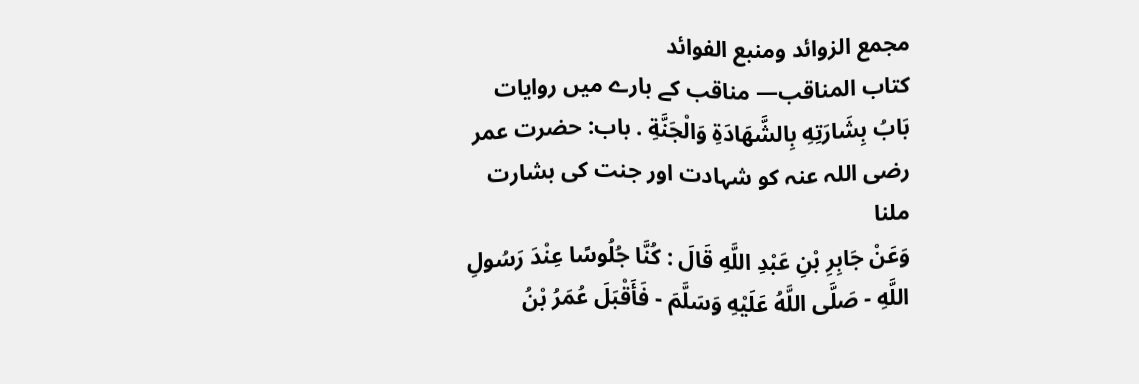مجمع الزوائد ومنبع الفوائد
كتاب المناقب— مناقب کے بارے میں روایات
بَابُ بِشَارَتِهِ بِالشَّهَادَةِ وَالْجَنَّةِ . باب: حضرت عمر رضی اللہ عنہ کو شہادت اور جنت کی بشارت ملنا
وَعَنْ جَابِرِ بْنِ عَبْدِ اللَّهِ قَالَ : كُنَّا جُلُوسًا عِنْدَ رَسُولِ اللَّهِ - صَلَّى اللَّهُ عَلَيْهِ وَسَلَّمَ - فَأَقْبَلَ عُمَرُ بْنُ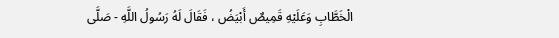الْخَطَّابِ وَعَلَيْهِ قَمِيصٌ أَبْيَضُ ، فَقَالَ لَهُ رَسُولُ اللَّهِ - صَلَّى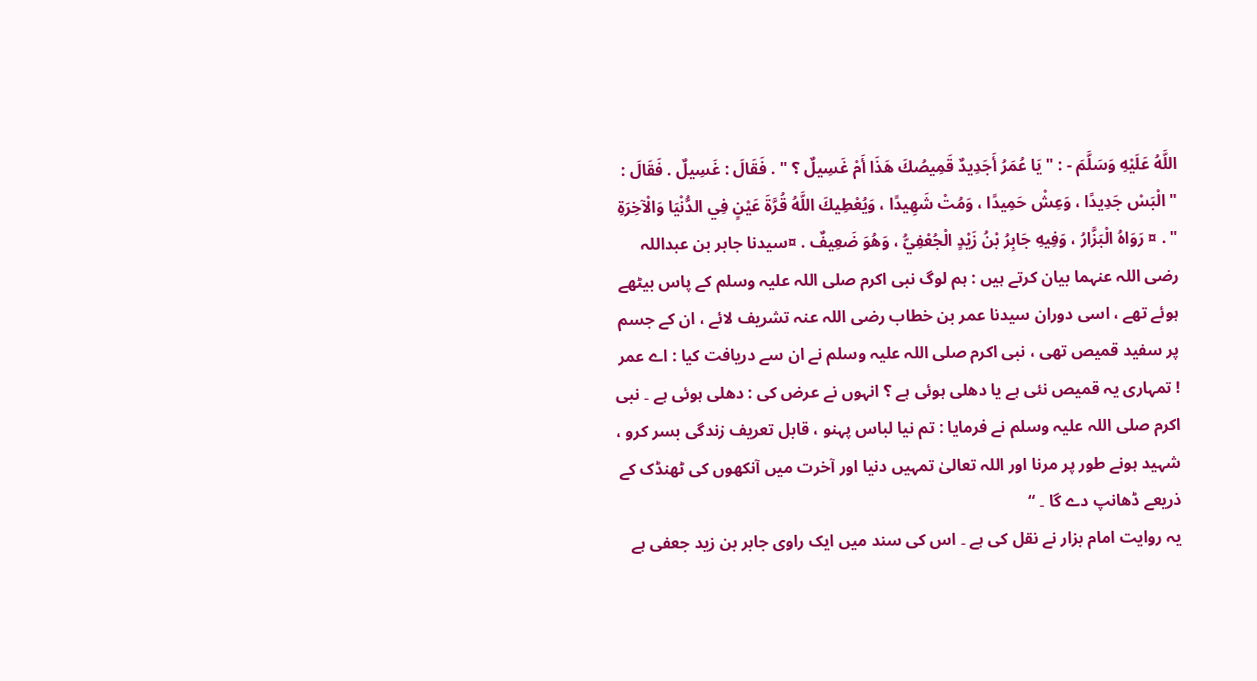اللَّهُ عَلَيْهِ وَسَلَّمَ - : " يَا عُمَرُ أَجَدِيدٌ قَمِيصُكَ هَذَا أَمْ غَسِيلٌ ؟ " . فَقَالَ : غَسِيلٌ . فَقَالَ : " الْبَسْ جَدِيدًا ، وَعِشْ حَمِيدًا ، وَمُتْ شَهِيدًا ، وَيُعْطِيكَ اللَّهُ قُرَّةَ عَيْنٍ فِي الدُّنْيَا وَالْآخِرَةِ " . ¤ رَوَاهُ الْبَزَّارُ ، وَفِيهِ جَابِرُ بْنُ زَيْدٍ الْجُعْفِيُّ ، وَهُوَ ضَعِيفٌ . ¤سیدنا جابر بن عبداللہ رضی اللہ عنہما بیان کرتے ہیں : ہم لوگ نبی اکرم صلی اللہ علیہ وسلم کے پاس بیٹھے ہوئے تھے ، اسی دوران سیدنا عمر بن خطاب رضی اللہ عنہ تشریف لائے ، ان کے جسم پر سفید قمیص تھی ، نبی اکرم صلی اللہ علیہ وسلم نے ان سے دریافت کیا : اے عمر ! تمہاری یہ قمیص نئی ہے یا دھلی ہوئی ہے ؟ انہوں نے عرض کی : دھلی ہوئی ہے ۔ نبی اکرم صلی اللہ علیہ وسلم نے فرمایا : تم نیا لباس پہنو ، قابل تعریف زندگی بسر کرو ، شہید ہونے طور پر مرنا اور اللہ تعالیٰ تمہیں دنیا اور آخرت میں آنکھوں کی ٹھنڈک کے ذریعے ڈھانپ دے گا ۔ “
یہ روایت امام بزار نے نقل کی ہے ۔ اس کی سند میں ایک راوی جابر بن زید جعفی ہے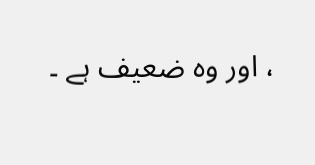، اور وہ ضعیف ہے ۔